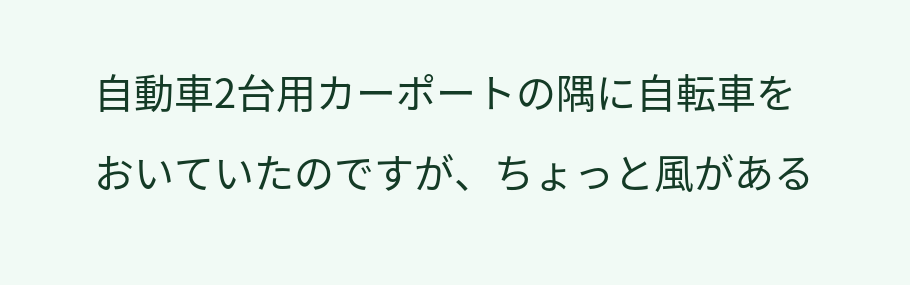自動車2台用カーポートの隅に自転車をおいていたのですが、ちょっと風がある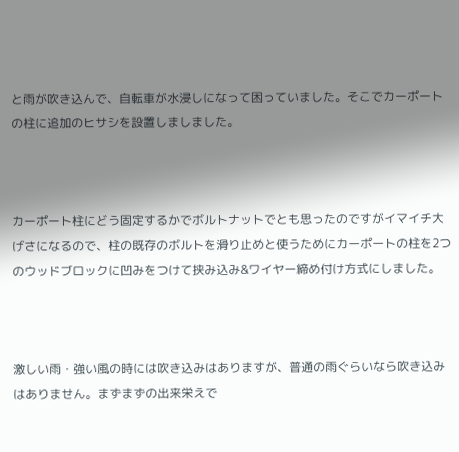と雨が吹き込んで、自転車が水浸しになって困っていました。そこでカーポートの柱に追加のヒサシを設置しましました。



カーポート柱にどう固定するかでボルトナットでとも思ったのですがイマイチ大げさになるので、柱の既存のボルトを滑り止めと使うためにカーポートの柱を2つのウッドブロックに凹みをつけて挟み込み&ワイヤー締め付け方式にしました。



激しい雨・強い風の時には吹き込みはありますが、普通の雨ぐらいなら吹き込みはありません。まずまずの出来栄えで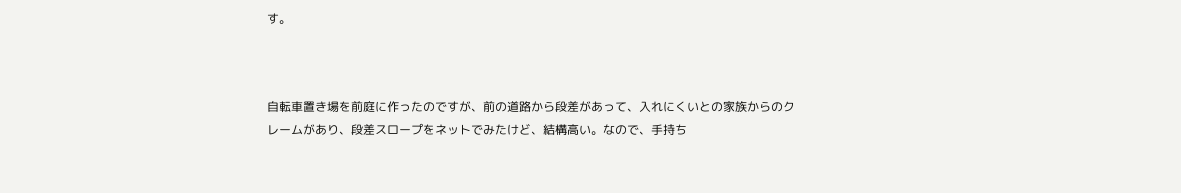す。



自転車置き場を前庭に作ったのですが、前の道路から段差があって、入れにくいとの家族からのクレームがあり、段差スロープをネットでみたけど、結構高い。なので、手持ち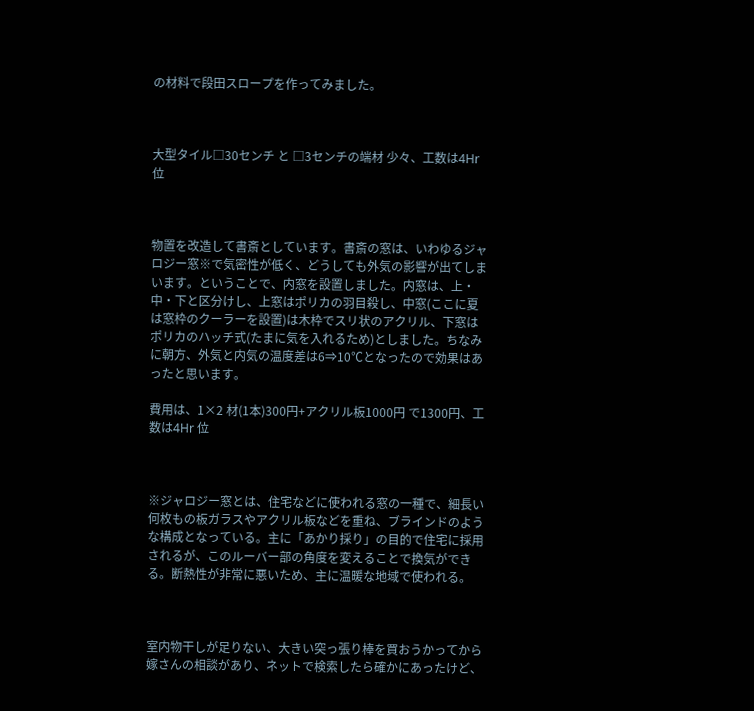の材料で段田スロープを作ってみました。



大型タイル□30センチ と □3センチの端材 少々、工数は4Hr 位



物置を改造して書斎としています。書斎の窓は、いわゆるジャロジー窓※で気密性が低く、どうしても外気の影響が出てしまいます。ということで、内窓を設置しました。内窓は、上・中・下と区分けし、上窓はポリカの羽目殺し、中窓(ここに夏は窓枠のクーラーを設置)は木枠でスリ状のアクリル、下窓はポリカのハッチ式(たまに気を入れるため)としました。ちなみに朝方、外気と内気の温度差は6⇒10℃となったので効果はあったと思います。

費用は、1×2 材(1本)300円+アクリル板1000円 で1300円、工数は4Hr 位



※ジャロジー窓とは、住宅などに使われる窓の一種で、細長い何枚もの板ガラスやアクリル板などを重ね、ブラインドのような構成となっている。主に「あかり採り」の目的で住宅に採用されるが、このルーバー部の角度を変えることで換気ができる。断熱性が非常に悪いため、主に温暖な地域で使われる。



室内物干しが足りない、大きい突っ張り棒を買おうかってから嫁さんの相談があり、ネットで検索したら確かにあったけど、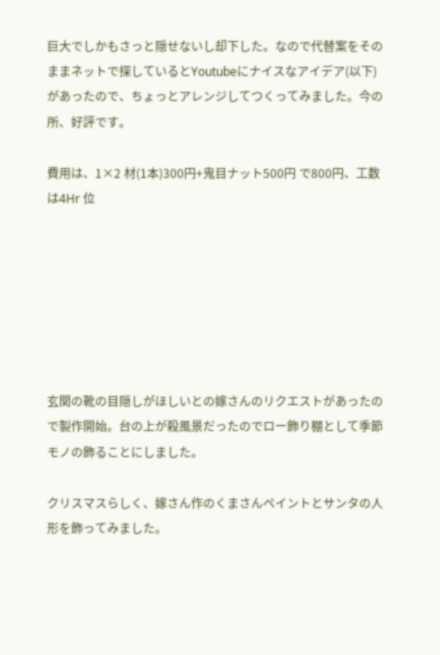巨大でしかもさっと隠せないし却下した。なので代替案をそのままネットで探しているとYoutubeにナイスなアイデア(以下)があったので、ちょっとアレンジしてつくってみました。今の所、好評です。

費用は、1×2 材(1本)300円+鬼目ナット500円 で800円、工数は4Hr 位







玄関の靴の目隠しがほしいとの嫁さんのリクエストがあったので製作開始。台の上が殺風景だったのでロー飾り棚として季節モノの飾ることにしました。

クリスマスらしく、嫁さん作のくまさんペイントとサンタの人形を飾ってみました。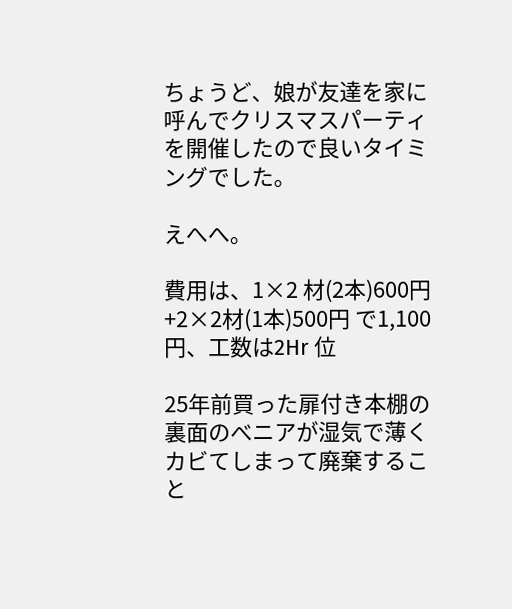ちょうど、娘が友達を家に呼んでクリスマスパーティを開催したので良いタイミングでした。

えへへ。

費用は、1×2 材(2本)600円+2×2材(1本)500円 で1,100円、工数は2Hr 位

25年前買った扉付き本棚の裏面のべニアが湿気で薄くカビてしまって廃棄すること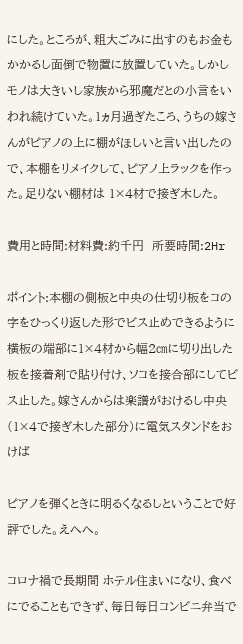にした。ところが、粗大ごみに出すのもお金もかかるし面倒で物置に放置していた。しかしモノは大きいし家族から邪魔だとの小言をいわれ続けていた。1ヵ月過ぎたころ、うちの嫁さんがピアノの上に棚がほしいと言い出したので、本棚をリメイクして、ピアノ上ラックを作った。足りない棚材は 1×4材で接ぎ木した。

費用と時間:材料費:約千円  所要時間:2Hr

ポイント:本棚の側板と中央の仕切り板をコの字をひっくり返した形でビス止めできるように横板の端部に1×4材から幅2㎝に切り出した板を接着剤で貼り付け、ソコを接合部にしてビス止した。嫁さんからは楽譜がおけるし中央(1×4で接ぎ木した部分)に電気スタンドをおけば

ピアノを弾くときに明るくなるしということで好評でした。えへへ。

コロナ禍で長期間 ホテル住まいになり、食べにでることもできず、毎日毎日コンビニ弁当で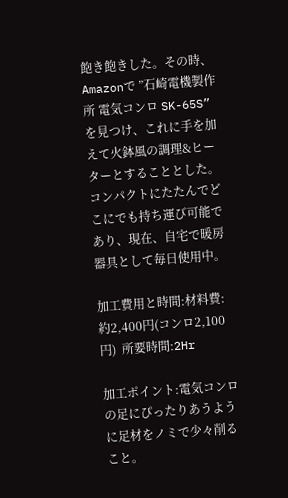飽き飽きした。その時、Amazonで ”石崎電機製作所 電気コンロ SK-65S” を見つけ、これに手を加えて火鉢風の調理&ヒーターとすることとした。コンパクトにたたんでどこにでも持ち運び可能であり、現在、自宅で暖房器具として毎日使用中。

加工費用と時間:材料費:約2,400円(コンロ2,100円)  所要時間:2Hr

加工ポイント:電気コンロの足にぴったりあうように足材をノミで少々削ること。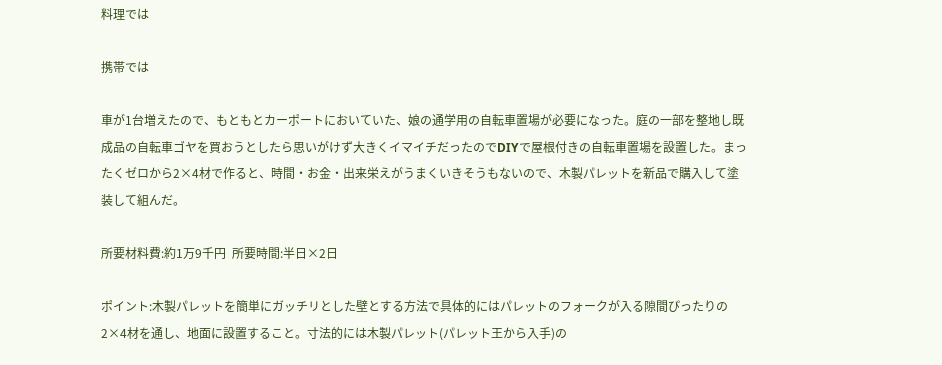料理では

携帯では

車が1台増えたので、もともとカーポートにおいていた、娘の通学用の自転車置場が必要になった。庭の一部を整地し既成品の自転車ゴヤを買おうとしたら思いがけず大きくイマイチだったのでDIYで屋根付きの自転車置場を設置した。まったくゼロから2×4材で作ると、時間・お金・出来栄えがうまくいきそうもないので、木製パレットを新品で購入して塗装して組んだ。

所要材料費:約1万9千円  所要時間:半日×2日

ポイント:木製パレットを簡単にガッチリとした壁とする方法で具体的にはパレットのフォークが入る隙間ぴったりの2×4材を通し、地面に設置すること。寸法的には木製パレット(パレット王から入手)の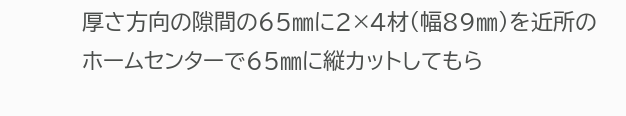厚さ方向の隙間の65㎜に2×4材(幅89㎜)を近所のホームセンターで65㎜に縦カットしてもら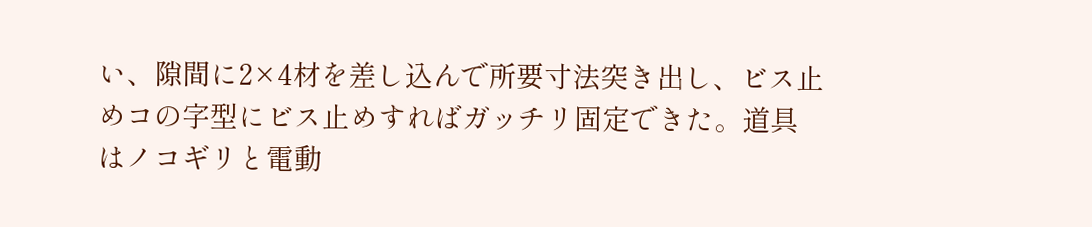い、隙間に2×4材を差し込んで所要寸法突き出し、ビス止めコの字型にビス止めすればガッチリ固定できた。道具はノコギリと電動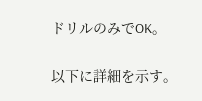ドリルのみでOK。

以下に詳細を示す。